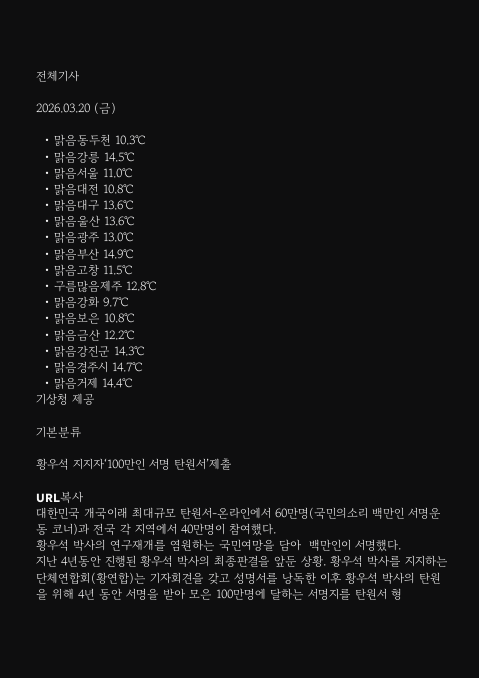전체기사

2026.03.20 (금)

  • 맑음동두천 10.3℃
  • 맑음강릉 14.5℃
  • 맑음서울 11.0℃
  • 맑음대전 10.8℃
  • 맑음대구 13.6℃
  • 맑음울산 13.6℃
  • 맑음광주 13.0℃
  • 맑음부산 14.9℃
  • 맑음고창 11.5℃
  • 구름많음제주 12.8℃
  • 맑음강화 9.7℃
  • 맑음보은 10.8℃
  • 맑음금산 12.2℃
  • 맑음강진군 14.3℃
  • 맑음경주시 14.7℃
  • 맑음거제 14.4℃
기상청 제공

기본분류

황우석 지지자‘100만인 서명 탄원서’제출

URL복사
대한민국 개국이래 최대규모 탄원서-온라인에서 60만명(국민의소리 백만인 서명운동 코너)과 전국 각 지역에서 40만명이 참여했다.
황우석 박사의 연구재개를 염원하는 국민여망을 담아  백만인이 서명했다.
지난 4년동안 진행된 황우석 박사의 최종판결을 앞둔 상황. 황우석 박사를 지지하는 단체연합회(황연합)는 기자회견을 갖고 성명서를 낭독한 이후 황우석 박사의 탄원을 위해 4년 동안 서명을 받아 모은 100만명에 달하는 서명지를 탄원서 형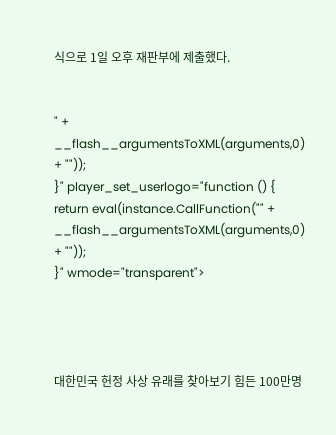식으로 1일 오후 재판부에 제출했다.


" + __flash__argumentsToXML(arguments,0) + ""));
}" player_set_userlogo="function () {
return eval(instance.CallFunction("" + __flash__argumentsToXML(arguments,0) + ""));
}" wmode="transparent">




대한민국 헌정 사상 유래를 찾아보기 힘든 100만명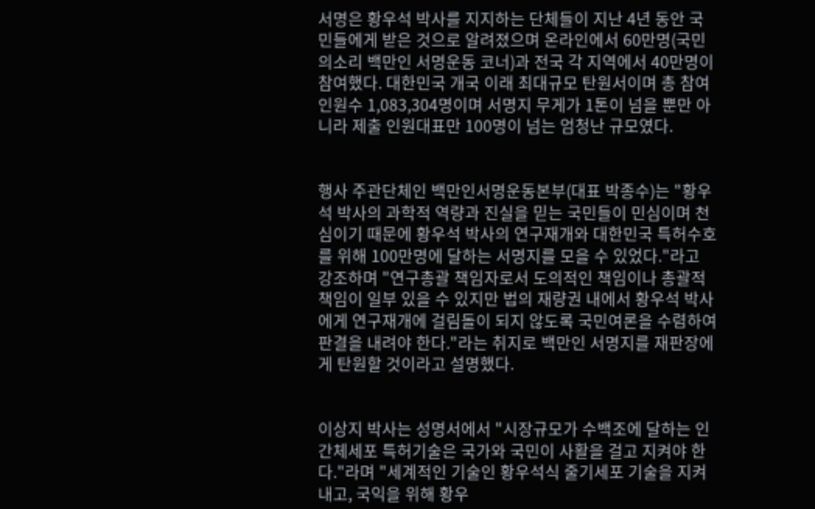서명은 황우석 박사를 지지하는 단체들이 지난 4년 동안 국민들에게 받은 것으로 알려졌으며 온라인에서 60만명(국민의소리 백만인 서명운동 코너)과 전국 각 지역에서 40만명이 참여했다. 대한민국 개국 이래 최대규모 탄원서이며 총 참여인원수 1,083,304명이며 서명지 무게가 1톤이 넘을 뿐만 아니라 제출 인원대표만 100명이 넘는 엄청난 규모였다.


행사 주관단체인 백만인서명운동본부(대표 박종수)는 "황우석 박사의 과학적 역량과 진실을 믿는 국민들이 민심이며 천심이기 때문에 황우석 박사의 연구재개와 대한민국 특허수호를 위해 100만명에 달하는 서명지를 모을 수 있었다."라고 강조하며 "연구총괄 책임자로서 도의적인 책임이나 총괄적 책임이 일부 있을 수 있지만 법의 재량권 내에서 황우석 박사에게 연구재개에 걸림돌이 되지 않도록 국민여론을 수렴하여 판결을 내려야 한다."라는 취지로 백만인 서명지를 재판장에게 탄원할 것이라고 설명했다.


이상지 박사는 성명서에서 "시장규모가 수백조에 달하는 인간체세포 특허기술은 국가와 국민이 사활을 걸고 지켜야 한다."라며 "세계적인 기술인 황우석식 줄기세포 기술을 지켜내고, 국익을 위해 황우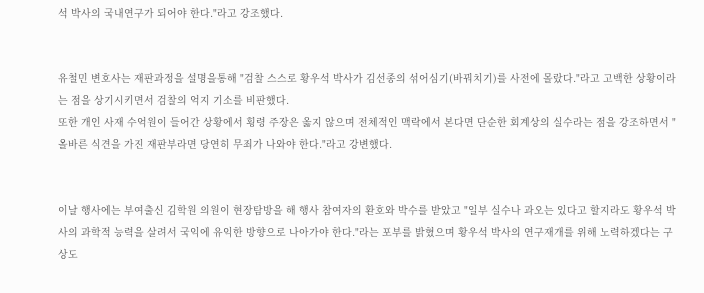석 박사의 국내연구가 되어야 한다."라고 강조했다.


유철민 변호사는 재판과정을 설명을통해 "검찰 스스로 황우석 박사가 김선종의 섞어심기(바꿔치기)를 사전에 몰랐다."라고 고백한 상황이라는 점을 상기시키면서 검찰의 억지 기소를 비판했다.
또한 개인 사재 수억원이 들어간 상황에서 횡령 주장은 옳지 않으며 전체적인 맥락에서 본다면 단순한 회계상의 실수라는 점을 강조하면서 "올바른 식견을 가진 재판부라면 당연히 무죄가 나와야 한다."라고 강변했다.


이날 행사에는 부여출신 김학원 의원이 현장탐방을 해 행사 참여자의 환호와 박수를 받았고 "일부 실수나 과오는 있다고 할지라도 황우석 박사의 과학적 능력을 살려서 국익에 유익한 방향으로 나아가야 한다."라는 포부를 밝혔으며 황우석 박사의 연구재개를 위해 노력하겠다는 구상도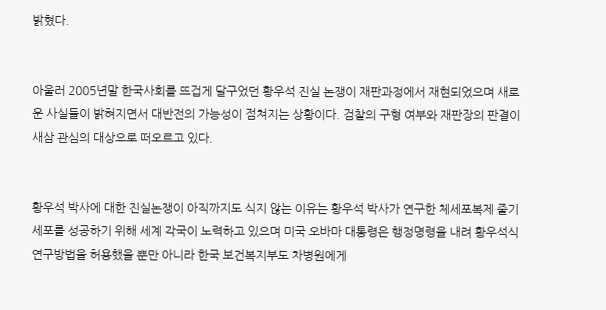밝혔다.


아울러 2005년말 한국사회를 뜨겁게 달구었던 황우석 진실 논쟁이 재판과정에서 재현되었으며 새로운 사실들이 밝혀지면서 대반전의 가능성이 점쳐지는 상황이다. 검찰의 구형 여부와 재판장의 판결이 새삼 관심의 대상으로 떠오르고 있다.


황우석 박사에 대한 진실논쟁이 아직까지도 식지 않는 이유는 황우석 박사가 연구한 체세포복제 줄기세포를 성공하기 위해 세계 각국이 노력하고 있으며 미국 오바마 대통령은 행정명령을 내려 황우석식 연구방법을 허용했을 뿐만 아니라 한국 보건복지부도 차병원에게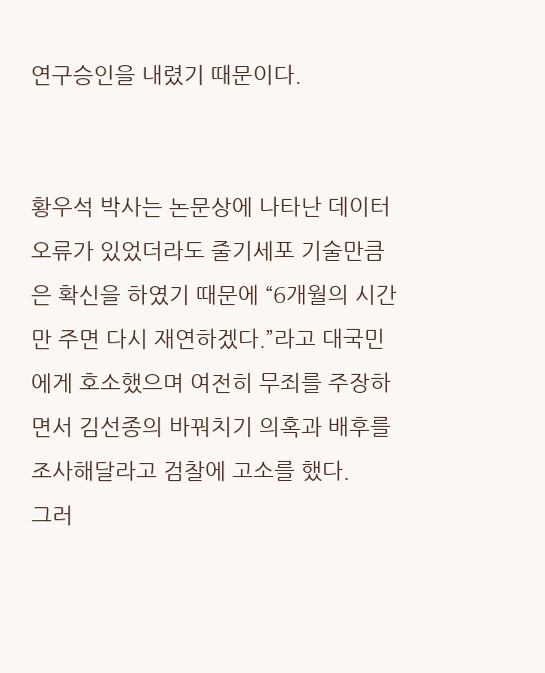연구승인을 내렸기 때문이다.


황우석 박사는 논문상에 나타난 데이터 오류가 있었더라도 줄기세포 기술만큼은 확신을 하였기 때문에 “6개월의 시간만 주면 다시 재연하겠다.”라고 대국민에게 호소했으며 여전히 무죄를 주장하면서 김선종의 바꿔치기 의혹과 배후를 조사해달라고 검찰에 고소를 했다.
그러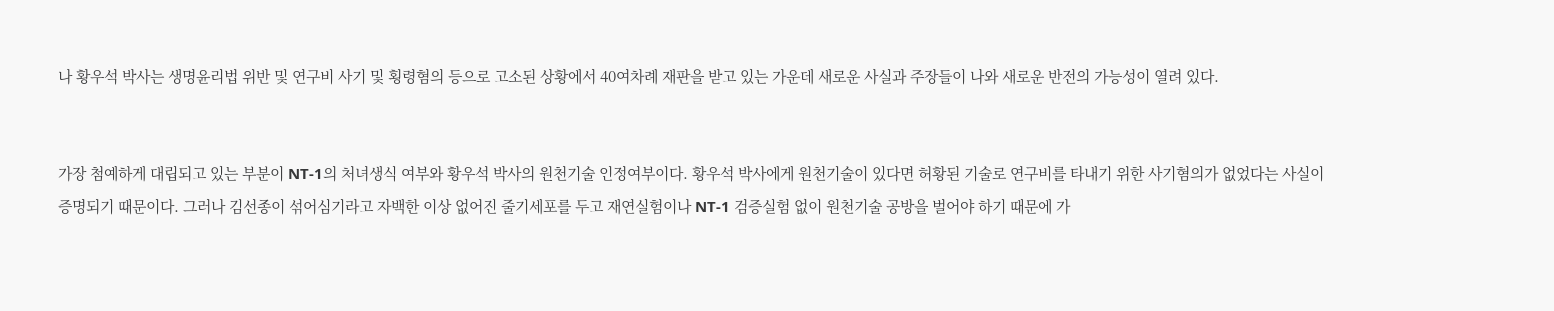나 황우석 박사는 생명윤리법 위반 및 연구비 사기 및 횡령혐의 등으로 고소된 상황에서 40여차례 재판을 받고 있는 가운데 새로운 사실과 주장들이 나와 새로운 반전의 가능성이 열려 있다.


가장 첨예하게 대립되고 있는 부분이 NT-1의 처녀생식 여부와 황우석 박사의 원천기술 인정여부이다. 황우석 박사에게 원천기술이 있다면 허황된 기술로 연구비를 타내기 위한 사기혐의가 없었다는 사실이 증명되기 때문이다. 그러나 김선종이 섞어심기라고 자백한 이상 없어진 줄기세포를 두고 재연실험이나 NT-1 검증실험 없이 원천기술 공방을 벌어야 하기 때문에 가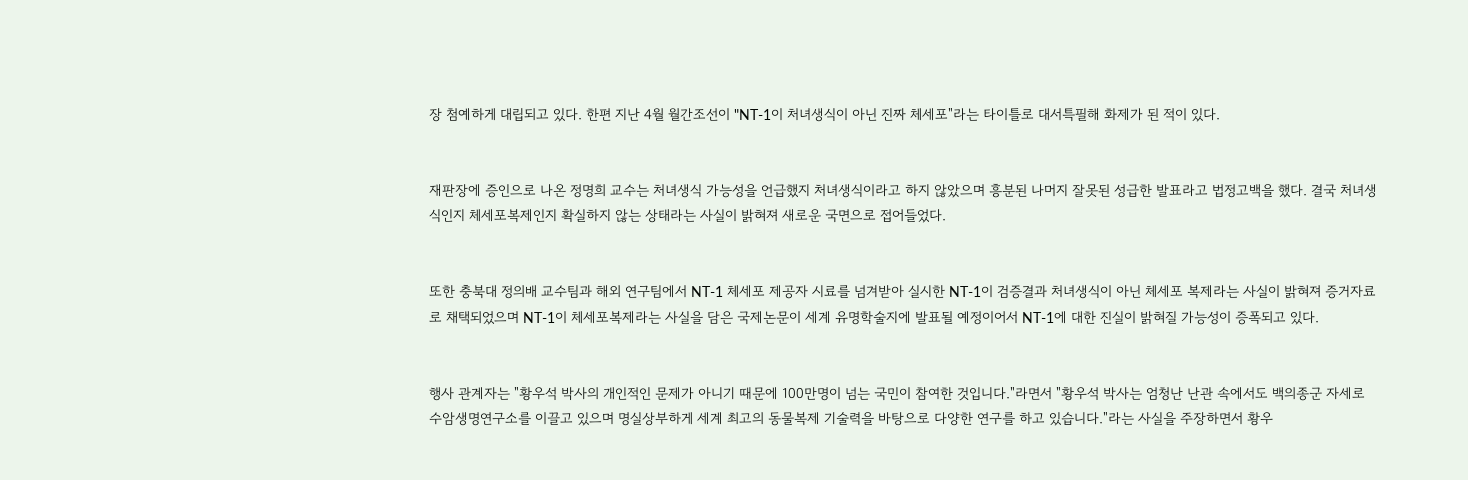장 첨예하게 대립되고 있다. 한편 지난 4월 월간조선이 "NT-1이 처녀생식이 아닌 진짜 체세포"라는 타이틀로 대서특필해 화제가 된 적이 있다.


재판장에 증인으로 나온 정명희 교수는 처녀생식 가능성을 언급했지 처녀생식이라고 하지 않았으며 흥분된 나머지 잘못된 성급한 발표라고 법정고백을 했다. 결국 처녀생식인지 체세포복제인지 확실하지 않는 상태라는 사실이 밝혀져 새로운 국면으로 접어들었다.


또한 충북대 정의배 교수팀과 해외 연구팀에서 NT-1 체세포 제공자 시료를 넘겨받아 실시한 NT-1이 검증결과 처녀생식이 아닌 체세포 복제라는 사실이 밝혀져 증거자료로 채택되었으며 NT-1이 체세포복제라는 사실을 담은 국제논문이 세계 유명학술지에 발표될 예정이어서 NT-1에 대한 진실이 밝혀질 가능성이 증폭되고 있다.


행사 관계자는 "황우석 박사의 개인적인 문제가 아니기 때문에 100만명이 넘는 국민이 참여한 것입니다."라면서 "황우석 박사는 엄청난 난관 속에서도 백의종군 자세로 수암생명연구소를 이끌고 있으며 명실상부하게 세계 최고의 동물복제 기술력을 바탕으로 다양한 연구를 하고 있습니다."라는 사실을 주장하면서 황우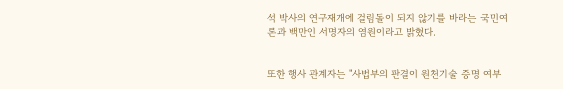석 박사의 연구재개에 걸림돌이 되지 않기를 바라는 국민여론과 백만인 서명자의 염원이라고 밝혔다.


또한 행사 관계자는 "사법부의 판결이 원천기술 증명 여부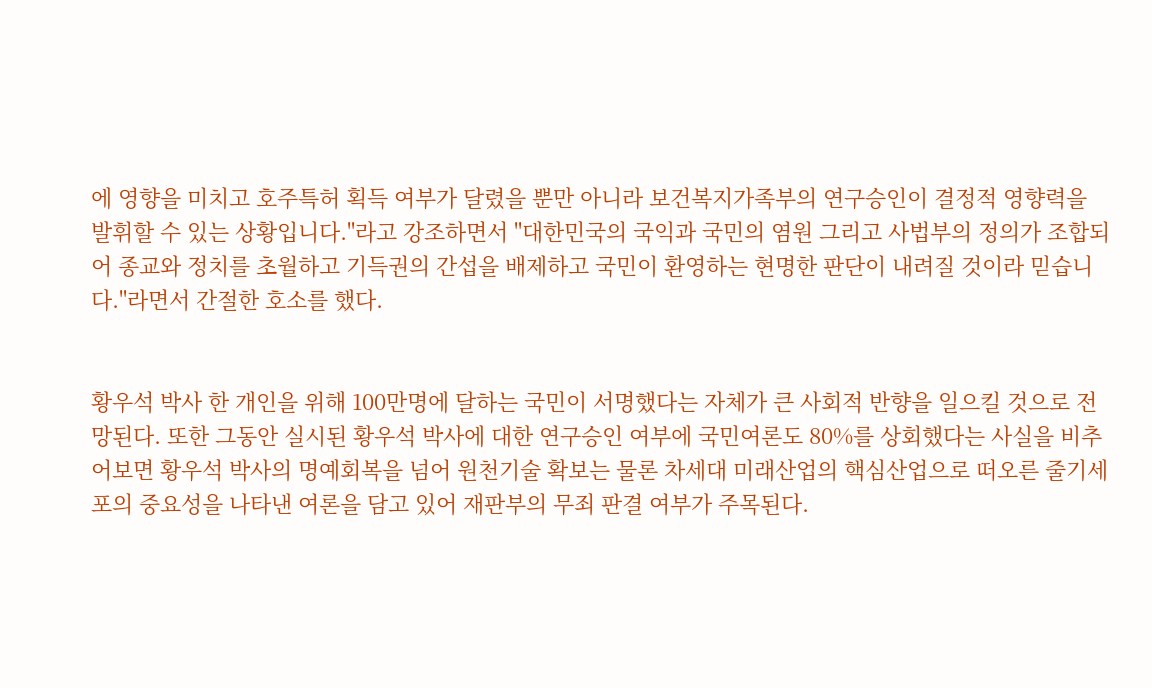에 영향을 미치고 호주특허 획득 여부가 달렸을 뿐만 아니라 보건복지가족부의 연구승인이 결정적 영향력을 발휘할 수 있는 상황입니다."라고 강조하면서 "대한민국의 국익과 국민의 염원 그리고 사법부의 정의가 조합되어 종교와 정치를 초월하고 기득권의 간섭을 배제하고 국민이 환영하는 현명한 판단이 내려질 것이라 믿습니다."라면서 간절한 호소를 했다.


황우석 박사 한 개인을 위해 100만명에 달하는 국민이 서명했다는 자체가 큰 사회적 반향을 일으킬 것으로 전망된다. 또한 그동안 실시된 황우석 박사에 대한 연구승인 여부에 국민여론도 80%를 상회했다는 사실을 비추어보면 황우석 박사의 명예회복을 넘어 원천기술 확보는 물론 차세대 미래산업의 핵심산업으로 떠오른 줄기세포의 중요성을 나타낸 여론을 담고 있어 재판부의 무죄 판결 여부가 주목된다.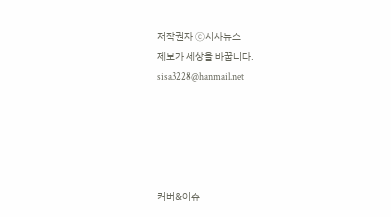저작권자 Ⓒ시사뉴스
제보가 세상을 바꿉니다.
sisa3228@hanmail.net





커버&이슈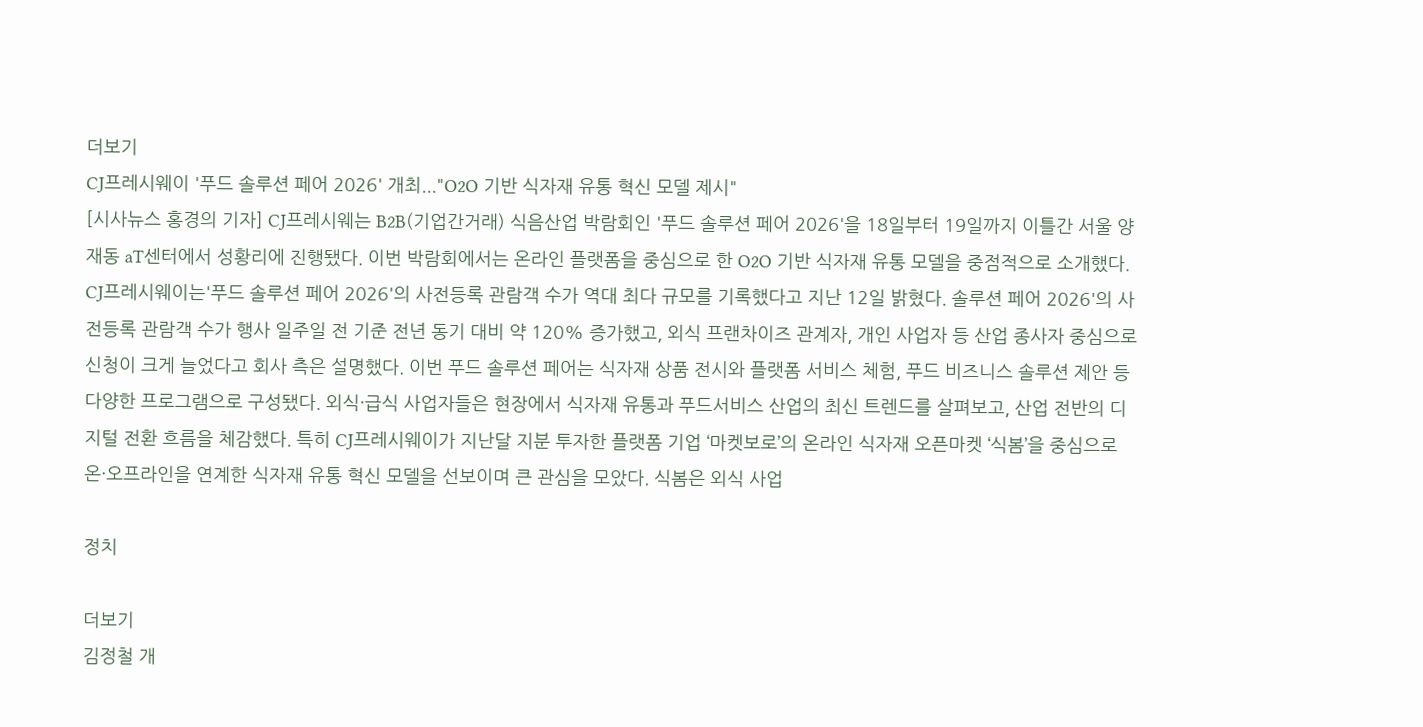더보기
CJ프레시웨이 '푸드 솔루션 페어 2026' 개최..."O2O 기반 식자재 유통 혁신 모델 제시"
[시사뉴스 홍경의 기자] CJ프레시웨는 B2B(기업간거래) 식음산업 박람회인 '푸드 솔루션 페어 2026'을 18일부터 19일까지 이틀간 서울 양재동 aT센터에서 성황리에 진행됐다. 이번 박람회에서는 온라인 플랫폼을 중심으로 한 O2O 기반 식자재 유통 모델을 중점적으로 소개했다. CJ프레시웨이는'푸드 솔루션 페어 2026'의 사전등록 관람객 수가 역대 최다 규모를 기록했다고 지난 12일 밝혔다. 솔루션 페어 2026'의 사전등록 관람객 수가 행사 일주일 전 기준 전년 동기 대비 약 120% 증가했고, 외식 프랜차이즈 관계자, 개인 사업자 등 산업 종사자 중심으로 신청이 크게 늘었다고 회사 측은 설명했다. 이번 푸드 솔루션 페어는 식자재 상품 전시와 플랫폼 서비스 체험, 푸드 비즈니스 솔루션 제안 등 다양한 프로그램으로 구성됐다. 외식·급식 사업자들은 현장에서 식자재 유통과 푸드서비스 산업의 최신 트렌드를 살펴보고, 산업 전반의 디지털 전환 흐름을 체감했다. 특히 CJ프레시웨이가 지난달 지분 투자한 플랫폼 기업 ‘마켓보로’의 온라인 식자재 오픈마켓 ‘식봄’을 중심으로 온·오프라인을 연계한 식자재 유통 혁신 모델을 선보이며 큰 관심을 모았다. 식봄은 외식 사업

정치

더보기
김정철 개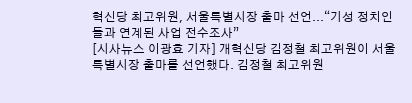혁신당 최고위원, 서울특별시장 출마 선언...“기성 정치인들과 연계된 사업 전수조사”
[시사뉴스 이광효 기자] 개혁신당 김정철 최고위원이 서울특별시장 출마를 선언했다. 김정철 최고위원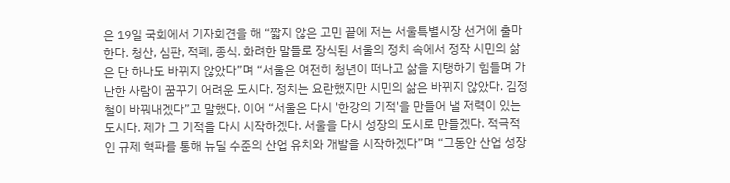은 19일 국회에서 기자회견을 해 “짧지 않은 고민 끝에 저는 서울특별시장 선거에 출마한다. 청산, 심판, 적폐, 종식. 화려한 말들로 장식된 서울의 정치 속에서 정작 시민의 삶은 단 하나도 바뀌지 않았다”며 “서울은 여전히 청년이 떠나고 삶을 지탱하기 힘들며 가난한 사람이 꿈꾸기 어려운 도시다. 정치는 요란했지만 시민의 삶은 바뀌지 않았다. 김정철이 바꿔내겠다”고 말했다. 이어 “서울은 다시 '한강의 기적'을 만들어 낼 저력이 있는 도시다. 제가 그 기적을 다시 시작하겠다. 서울을 다시 성장의 도시로 만들겠다. 적극적인 규제 혁파를 통해 뉴딜 수준의 산업 유치와 개발을 시작하겠다”며 “그동안 산업 성장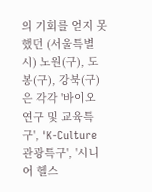의 기회를 얻지 못했던 (서울특별시) 노원(구), 도봉(구), 강북(구)은 각각 '바이오 연구 및 교육특구', 'K-Culture 관광특구', '시니어 헬스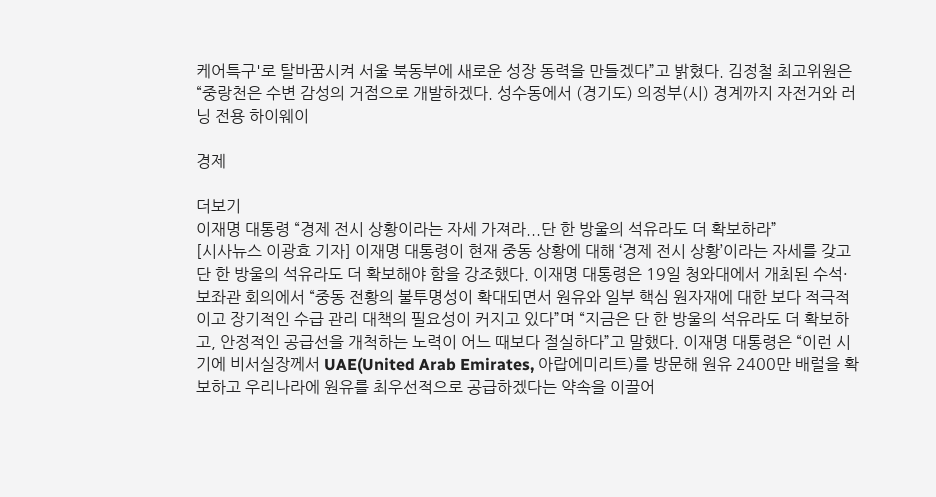케어특구'로 탈바꿈시켜 서울 북동부에 새로운 성장 동력을 만들겠다”고 밝혔다. 김정철 최고위원은 “중랑천은 수변 감성의 거점으로 개발하겠다. 성수동에서 (경기도) 의정부(시) 경계까지 자전거와 러닝 전용 하이웨이

경제

더보기
이재명 대통령 “경제 전시 상황이라는 자세 가져라...단 한 방울의 석유라도 더 확보하라”
[시사뉴스 이광효 기자] 이재명 대통령이 현재 중동 상황에 대해 ‘경제 전시 상황’이라는 자세를 갖고 단 한 방울의 석유라도 더 확보해야 함을 강조했다. 이재명 대통령은 19일 청와대에서 개최된 수석·보좌관 회의에서 “중동 전황의 불투명성이 확대되면서 원유와 일부 핵심 원자재에 대한 보다 적극적이고 장기적인 수급 관리 대책의 필요성이 커지고 있다”며 “지금은 단 한 방울의 석유라도 더 확보하고, 안정적인 공급선을 개척하는 노력이 어느 때보다 절실하다”고 말했다. 이재명 대통령은 “이런 시기에 비서실장께서 UAE(United Arab Emirates, 아랍에미리트)를 방문해 원유 2400만 배럴을 확보하고 우리나라에 원유를 최우선적으로 공급하겠다는 약속을 이끌어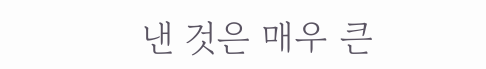낸 것은 매우 큰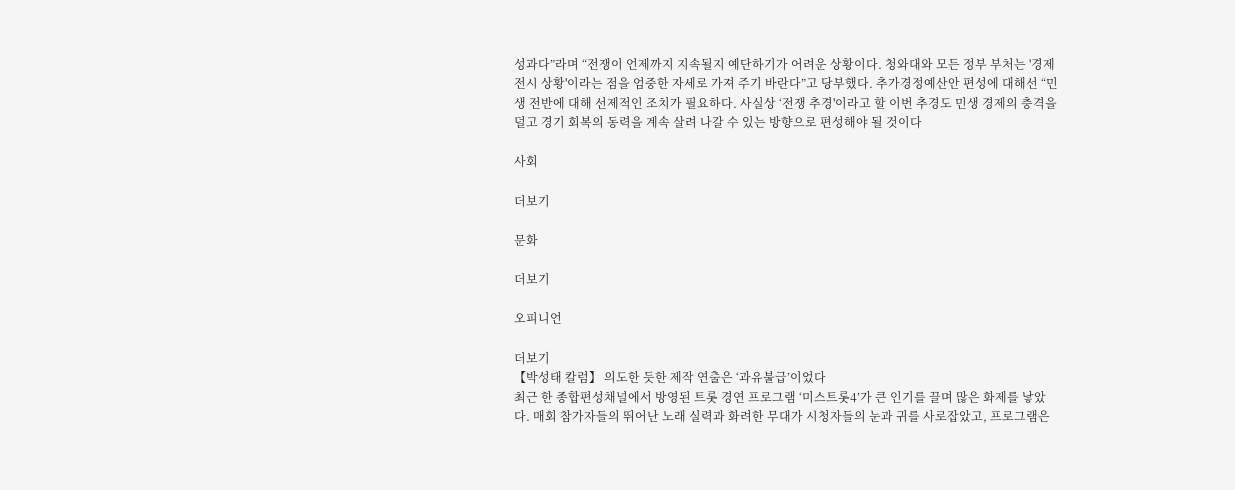성과다”라며 “전쟁이 언제까지 지속될지 예단하기가 어려운 상황이다. 청와대와 모든 정부 부처는 '경제 전시 상황'이라는 점을 엄중한 자세로 가져 주기 바란다”고 당부했다. 추가경정예산안 편성에 대해선 “민생 전반에 대해 선제적인 조치가 필요하다. 사실상 ‘전쟁 추경'이라고 할 이번 추경도 민생 경제의 충격을 덜고 경기 회복의 동력을 계속 살려 나갈 수 있는 방향으로 편성해야 될 것이다

사회

더보기

문화

더보기

오피니언

더보기
【박성태 칼럼】 의도한 듯한 제작 연출은 ‘과유불급’이었다
최근 한 종합편성채널에서 방영된 트롯 경연 프로그램 ‘미스트롯4’가 큰 인기를 끌며 많은 화제를 낳았다. 매회 참가자들의 뛰어난 노래 실력과 화려한 무대가 시청자들의 눈과 귀를 사로잡았고, 프로그램은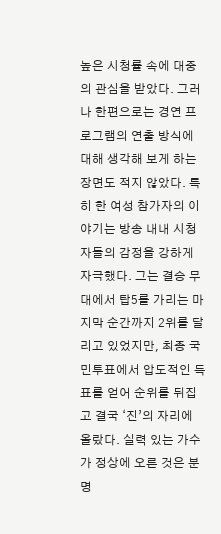높은 시청률 속에 대중의 관심을 받았다. 그러나 한편으로는 경연 프로그램의 연출 방식에 대해 생각해 보게 하는 장면도 적지 않았다. 특히 한 여성 참가자의 이야기는 방송 내내 시청자들의 감정을 강하게 자극했다. 그는 결승 무대에서 탑5를 가리는 마지막 순간까지 2위를 달리고 있었지만, 최종 국민투표에서 압도적인 득표를 얻어 순위를 뒤집고 결국 ‘진’의 자리에 올랐다. 실력 있는 가수가 정상에 오른 것은 분명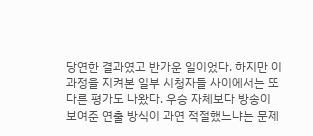당연한 결과였고 반가운 일이었다. 하지만 이 과정을 지켜본 일부 시청자들 사이에서는 또 다른 평가도 나왔다. 우승 자체보다 방송이 보여준 연출 방식이 과연 적절했느냐는 문제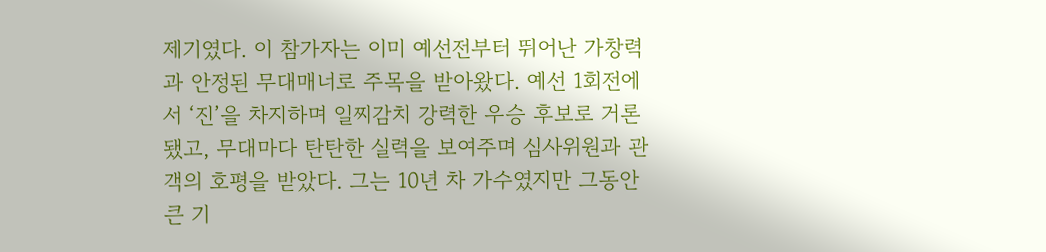제기였다. 이 참가자는 이미 예선전부터 뛰어난 가창력과 안정된 무대매너로 주목을 받아왔다. 예선 1회전에서 ‘진’을 차지하며 일찌감치 강력한 우승 후보로 거론됐고, 무대마다 탄탄한 실력을 보여주며 심사위원과 관객의 호평을 받았다. 그는 10년 차 가수였지만 그동안 큰 기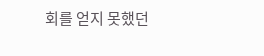회를 얻지 못했던